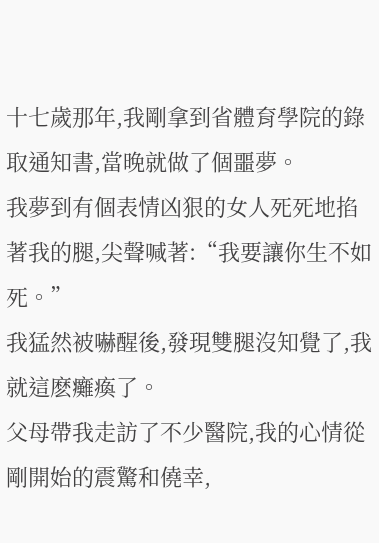十七歲那年,我剛拿到省體育學院的錄取通知書,當晚就做了個噩夢。
我夢到有個表情凶狠的女人死死地掐著我的腿,尖聲喊著:“我要讓你生不如死。”
我猛然被嚇醒後,發現雙腿沒知覺了,我就這麽癱瘓了。
父母帶我走訪了不少醫院,我的心情從剛開始的震驚和僥幸,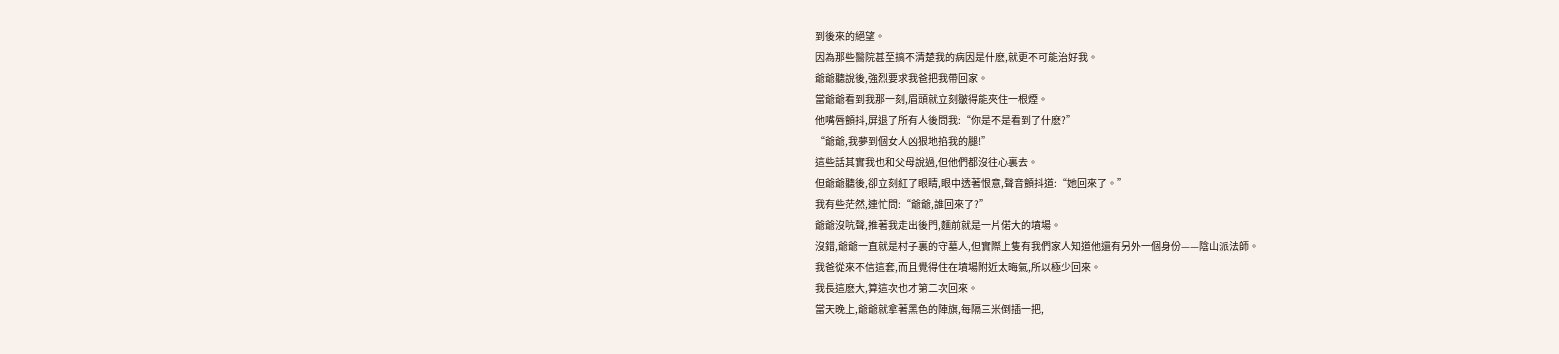到後來的絕望。
因為那些醫院甚至搞不清楚我的病因是什麽,就更不可能治好我。
爺爺聽說後,強烈要求我爸把我帶回家。
當爺爺看到我那一刻,眉頭就立刻皺得能夾住一根煙。
他嘴唇顫抖,屏退了所有人後問我:“你是不是看到了什麽?”
“爺爺,我夢到個女人凶狠地掐我的腿!”
這些話其實我也和父母說過,但他們都沒往心裏去。
但爺爺聽後,卻立刻紅了眼睛,眼中透著恨意,聲音顫抖道:“她回來了。”
我有些茫然,連忙問:“爺爺,誰回來了?”
爺爺沒吭聲,推著我走出後門,麵前就是一片偌大的墳場。
沒錯,爺爺一直就是村子裏的守墓人,但實際上隻有我們家人知道他還有另外一個身份——陰山派法師。
我爸從來不信這套,而且覺得住在墳場附近太晦氣,所以極少回來。
我長這麽大,算這次也才第二次回來。
當天晚上,爺爺就拿著黑色的陣旗,每隔三米倒插一把,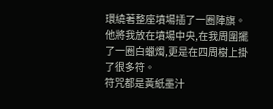環繞著整座墳場插了一圈陣旗。
他將我放在墳場中央,在我周圍擺了一圈白蠟燭,更是在四周樹上掛了很多符。
符咒都是黃紙墨汁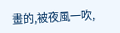畫的,被夜風一吹,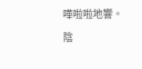嘩啦啦地響。
陰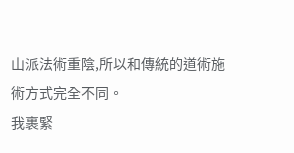山派法術重陰,所以和傳統的道術施術方式完全不同。
我裹緊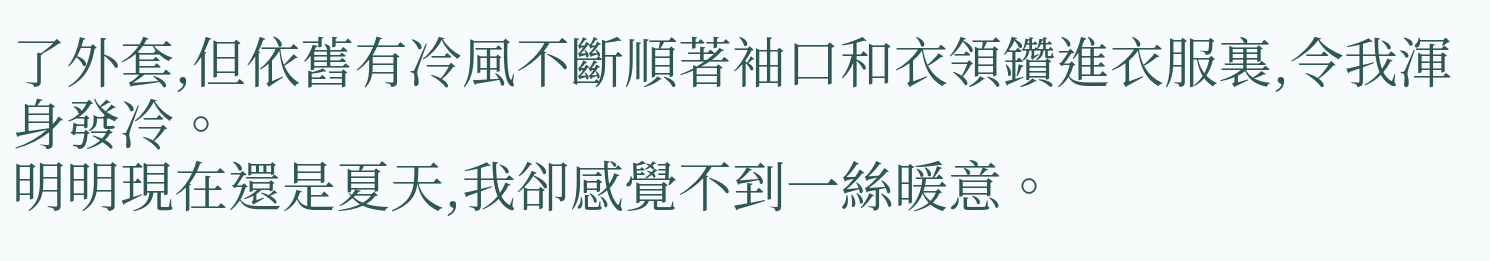了外套,但依舊有冷風不斷順著袖口和衣領鑽進衣服裏,令我渾身發冷。
明明現在還是夏天,我卻感覺不到一絲暖意。